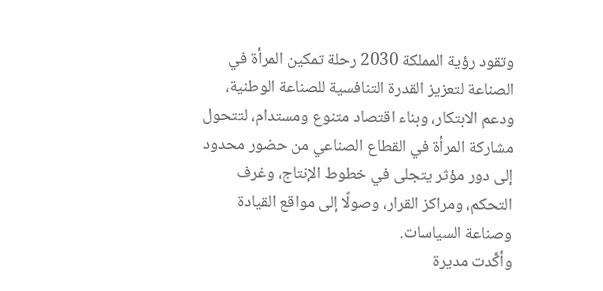وتقود رؤية المملكة 2030 رحلة تمكين المرأة في الصناعة لتعزيز القدرة التنافسية للصناعة الوطنية، ودعم الابتكار، وبناء اقتصاد متنوع ومستدام، لتتحول مشاركة المرأة في القطاع الصناعي من حضور محدود إلى دور مؤثر يتجلى في خطوط الإنتاج، وغرف التحكم، ومراكز القرار، وصولًا إلى مواقع القيادة وصناعة السياسات.
وأكَّدت مديرة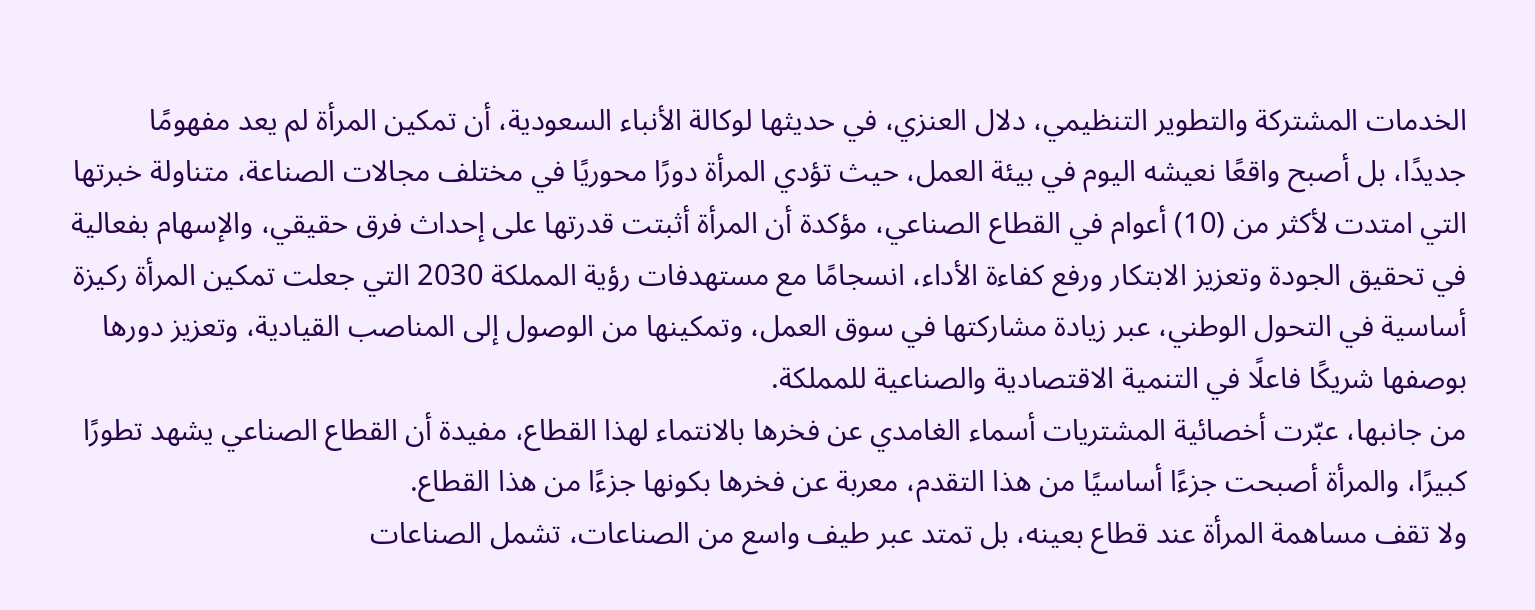الخدمات المشتركة والتطوير التنظيمي، دلال العنزي، في حديثها لوكالة الأنباء السعودية، أن تمكين المرأة لم يعد مفهومًا جديدًا، بل أصبح واقعًا نعيشه اليوم في بيئة العمل، حيث تؤدي المرأة دورًا محوريًا في مختلف مجالات الصناعة، متناولة خبرتها التي امتدت لأكثر من (10) أعوام في القطاع الصناعي، مؤكدة أن المرأة أثبتت قدرتها على إحداث فرق حقيقي، والإسهام بفعالية في تحقيق الجودة وتعزيز الابتكار ورفع كفاءة الأداء، انسجامًا مع مستهدفات رؤية المملكة 2030 التي جعلت تمكين المرأة ركيزة أساسية في التحول الوطني، عبر زيادة مشاركتها في سوق العمل، وتمكينها من الوصول إلى المناصب القيادية، وتعزيز دورها بوصفها شريكًا فاعلًا في التنمية الاقتصادية والصناعية للمملكة.
من جانبها، عبّرت أخصائية المشتريات أسماء الغامدي عن فخرها بالانتماء لهذا القطاع، مفيدة أن القطاع الصناعي يشهد تطورًا كبيرًا، والمرأة أصبحت جزءًا أساسيًا من هذا التقدم، معربة عن فخرها بكونها جزءًا من هذا القطاع.
ولا تقف مساهمة المرأة عند قطاع بعينه، بل تمتد عبر طيف واسع من الصناعات، تشمل الصناعات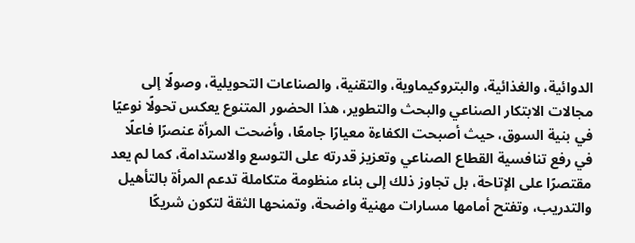الدوائية، والغذائية، والبتروكيماوية، والتقنية، والصناعات التحويلية، وصولًا إلى مجالات الابتكار الصناعي والبحث والتطوير، هذا الحضور المتنوع يعكس تحولًا نوعيًا في بنية السوق، حيث أصبحت الكفاءة معيارًا جامعًا، وأضحت المرأة عنصرًا فاعلًا في رفع تنافسية القطاع الصناعي وتعزيز قدرته على التوسع والاستدامة، كما لم يعد مقتصرًا على الإتاحة، بل تجاوز ذلك إلى بناء منظومة متكاملة تدعم المرأة بالتأهيل والتدريب، وتفتح أمامها مسارات مهنية واضحة، وتمنحها الثقة لتكون شريكًا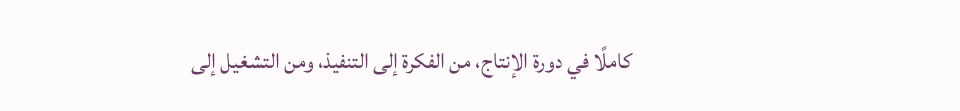كاملًا في دورة الإنتاج، من الفكرة إلى التنفيذ، ومن التشغيل إلى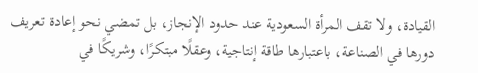القيادة، ولا تقف المرأة السعودية عند حدود الإنجاز، بل تمضي نحو إعادة تعريف دورها في الصناعة، باعتبارها طاقة إنتاجية، وعقلًا مبتكرًا، وشريكًا في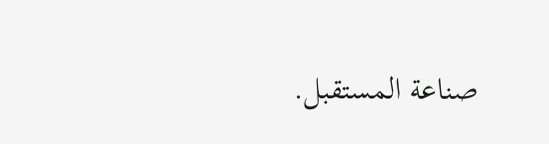صناعة المستقبل.